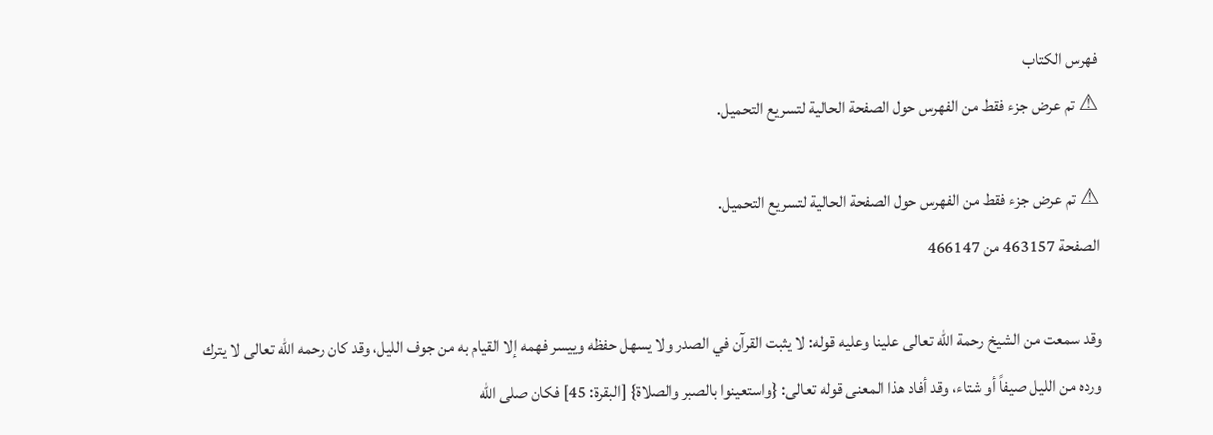فهرس الكتاب
⚠ تم عرض جزء فقط من الفهرس حول الصفحة الحالية لتسريع التحميل.

⚠ تم عرض جزء فقط من الفهرس حول الصفحة الحالية لتسريع التحميل.
الصفحة 463157 من 466147

وقد سمعت من الشيخ رحمة الله تعالى علينا وعليه قوله: لا يثبت القرآن في الصدر ولا يسهل حفظه وييسر فهمه إلا القيام به من جوف الليل، وقد كان رحمه الله تعالى لا يترك ورده من الليل صيفاً أو شتاء، وقد أفاد هذا المعنى قوله تعالى: {واستعينوا بالصبر والصلاة} [البقرة: 45] فكان صلى الله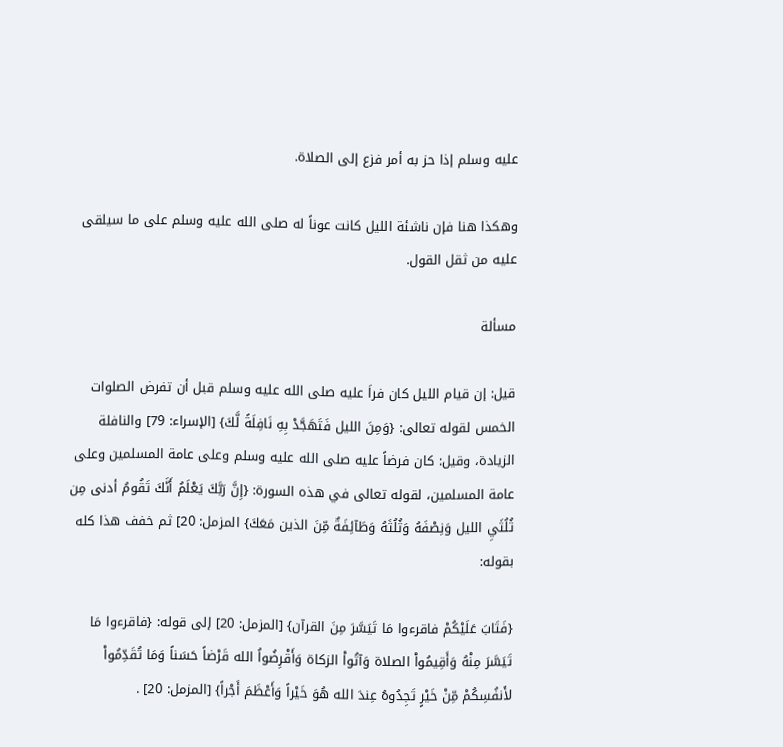عليه وسلم إذا حز به أمر فزع إلى الصلاة.

وهكذا هنا فإن ناشئة الليل كانت عوناً له صلى الله عليه وسلم على ما سيلقى عليه من ثقل القول.

مسألة

قيل: إن قيام الليل كان فراَ عليه صلى الله عليه وسلم قبل أن تفرض الصلوات الخمس لقوله تعالى: {وَمِنَ الليل فَتَهَجَّدْ بِهِ نَافِلَةً لَّكَ} [الإسراء: 79] والنافلة الزيادة، وقيل: كان فرضاً عليه صلى الله عليه وسلم وعلى عامة المسلمين وعلى عامة المسلمين، لقوله تعالى في هذه السورة: {إِنَّ رَبَّكَ يَعْلَمُ أَنَّكَ تَقُومُ أدنى مِن ثُلُثَيِ الليل وَنِصْفَهُ وَثُلُثَهُ وَطَآئِفَةٌ مِّنَ الذين مَعَكَ} المزمل: 20] ثم خفف هذا كله بقوله:

{فَتَابَ عَلَيْكُمْ فاقرءوا مَا تَيَسَّرَ مِنَ القرآن} [المزمل: 20] إلى قوله: {فاقرءوا مَا تَيَسَّرَ مِنْهُ وَأَقِيمُواْ الصلاة وَآتُواْ الزكاة وَأَقْرِضُواُ الله قَرْضاً حَسَناً وَمَا تُقَدِّمُواْ لأَنفُسِكُمْ مِّنْ خَيْرٍ تَجِدُوهُ عِندَ الله هُوَ خَيْراً وَأَعْظَمَ أَجْراً} [المزمل: 20] .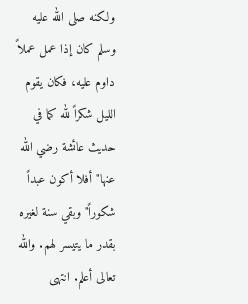ولكنه صلى الله عليه وسلم كان إذا عمل عملاً داوم عليه، فكان يقوم الليل شكراً لله كما في حديث عائشة رضي الله عنها"أفلا أكون عبداً شكوراً"وبقي سنة لغيره بقدر ما يتيسر لهم. والله تعالى أعلم. انتهى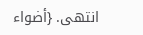انتهى. {أضواء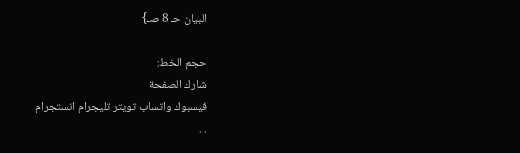البيان حـ 8 صـ}

حجم الخط:
شارك الصفحة
فيسبوك واتساب تويتر تليجرام انستجرام
. .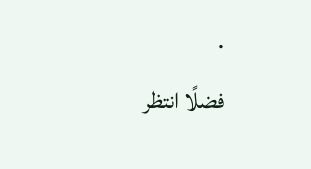.
فضلًا انتظر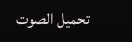تحميل الصوت